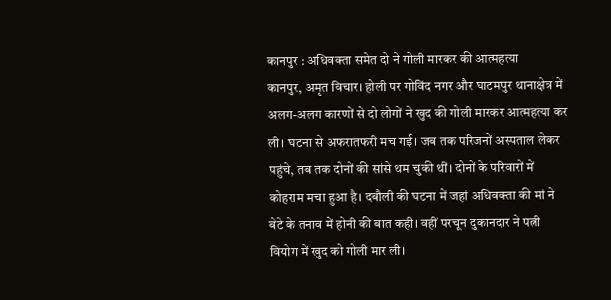कानपुर : अधिवक्ता समेत दो ने गोली मारकर की आत्महत्या
कानपुर, अमृत विचार। होली पर गोविंद नगर और घाटमपुर थानाक्षेत्र में अलग-अलग कारणों से दो लोगों ने खुद की गोली मारकर आत्महत्या कर ली। घटना से अफरातफरी मच गई। जब तक परिजनों अस्पताल लेकर पहुंचे, तब तक दोनों की सांसे थम चुकी थीं। दोनों के परिवारों में कोहराम मचा हुआ है। दबौली की घटना में जहां अधिवक्ता की मां ने बेटे के तनाव में होनी की बात कही। वहीं परचून दुकानदार ने पत्नी वियोग में खुद को गोली मार ली।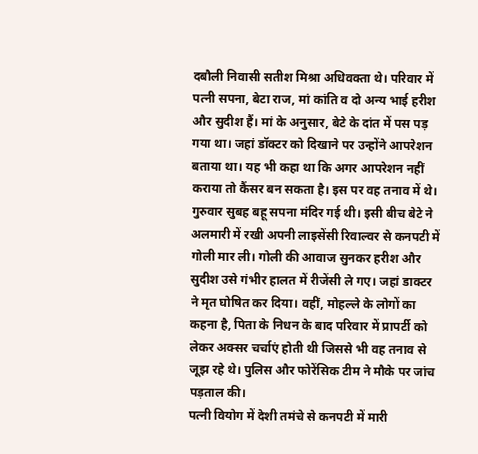दबौली निवासी सतीश मिश्रा अधिवक्ता थे। परिवार में पत्नी सपना, बेटा राज, मां कांति व दो अन्य भाई हरीश और सुदीश हैं। मां के अनुसार, बेटे के दांत में पस पड़ गया था। जहां डॉक्टर को दिखाने पर उन्होंने आपरेशन बताया था। यह भी कहा था कि अगर आपरेशन नहीं कराया तो कैंसर बन सकता है। इस पर वह तनाव में थे। गुरुवार सुबह बहू सपना मंदिर गई थी। इसी बीच बेटे ने अलमारी में रखी अपनी लाइसेंसी रिवाल्वर से कनपटी में गोली मार ली। गोली की आवाज सुनकर हरीश और सुदीश उसे गंभीर हालत में रीजेंसी ले गए। जहां डाक्टर ने मृत घोषित कर दिया। वहीं, मोहल्ले के लोगों का कहना है, पिता के निधन के बाद परिवार में प्रापर्टी को लेकर अक्सर चर्चाएं होती थी जिससे भी वह तनाव से जूझ रहे थे। पुलिस और फोरेंसिक टीम ने मौके पर जांच पड़ताल की।
पत्नी वियोग में देशी तमंचे से कनपटी में मारी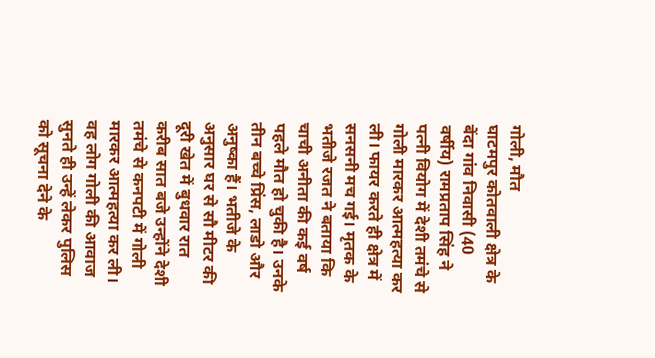गोली, मौत
घाटमपुर कोतवाली क्षेत्र के बेंदा गांव निवासी (40 वर्षीय) रामप्रताप सिंह ने पत्नी वियोग में देशी तमंचे से गोली मारकर आत्महत्या कर ली। फायर करते ही क्षेत्र में सनसनी मच गई। मृतक के भतीजे रजत ने बताया कि चाची अनीता की कई वर्ष पहले मौत हो चुकी है। उनके तीन बच्चे प्रिंस, लाडो और अनुष्का हैं। भतीजे के अनुसार घर से सौ मीटर की दूरी खेत में बुधवार रात करीब सात बजे उन्होंने देशी तमंचे से कनपटी में गोली मारकर आत्महत्या कर ली। वह लोग गोली की आवाज सुनते ही उन्हें लेकर पुलिस को सूचना देने के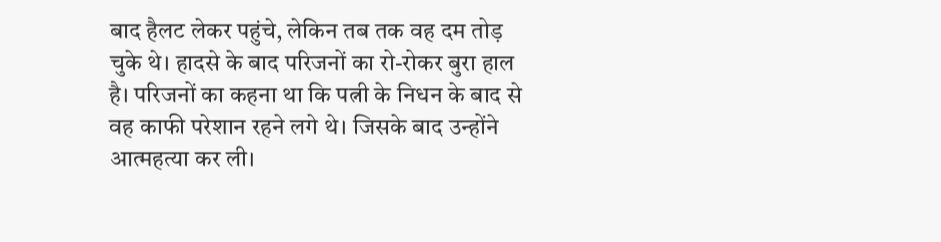बाद हैलट लेकर पहुंचे, लेकिन तब तक वह दम तोड़ चुके थे। हादसे के बाद परिजनों का रो-रोकर बुरा हाल है। परिजनों का कहना था कि पत्नी के निधन के बाद से वह काफी परेशान रहने लगे थे। जिसके बाद उन्होंने आत्महत्या कर ली।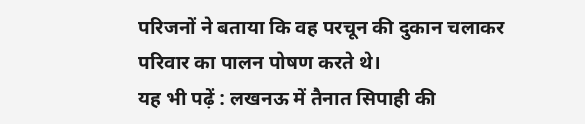परिजनों ने बताया कि वह परचून की दुकान चलाकर परिवार का पालन पोषण करते थे।
यह भी पढ़ें : लखनऊ में तैनात सिपाही की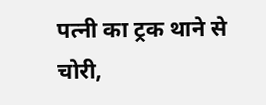पत्नी का ट्रक थाने से चोरी,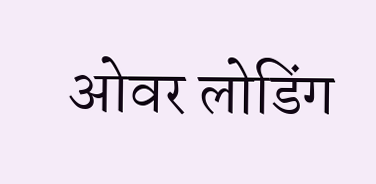ओवर लोडिंग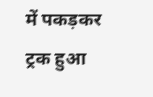में पकड़कर ट्रक हुआ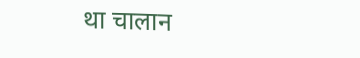था चालान